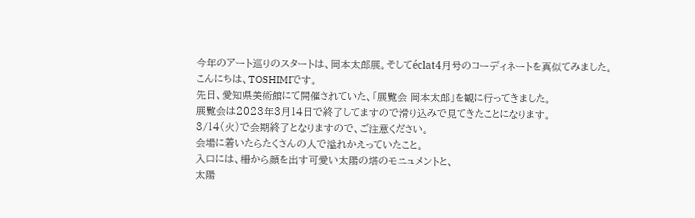今年のアート巡りのスタートは、岡本太郎展。そしてéclat4月号のコーディネートを真似てみました。
こんにちは、TOSHIMIです。
先日、愛知県美術館にて開催されていた、「展覧会 岡本太郎」を観に行ってきました。
展覧会は2023年3月14日で終了してますので滑り込みで見てきたことになります。
3/14(火)で会期終了となりますので、ご注意ください。
会場に着いたらたくさんの人で溢れかえっていたこと。
入口には、柵から顔を出す可愛い太陽の塔のモニュメントと、
太陽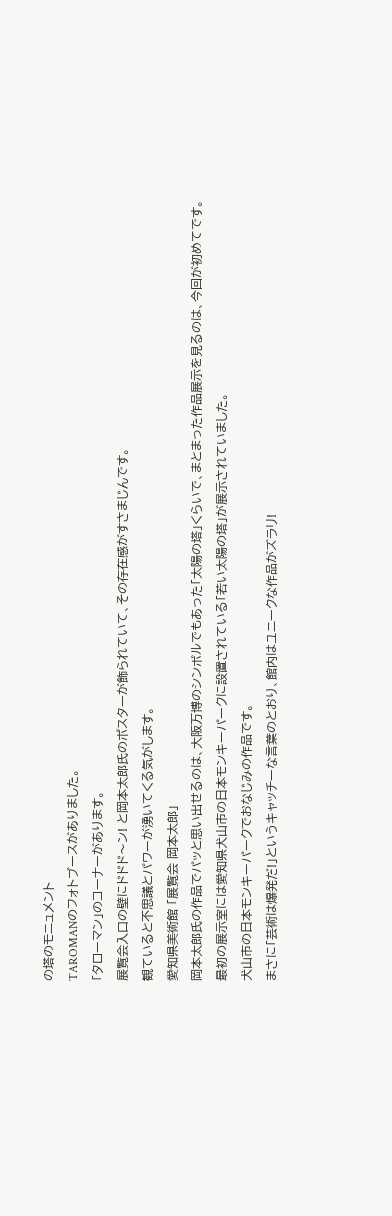の塔のモニュメント
TAROMANのフォトブースがありました。
「タローマン」のコーナーがあります。
展覧会入口の壁にドドド〜ン! と岡本太郎氏のポスターが飾られていて、その存在感がすさまじんです。
観ていると不思議とパワーが湧いてくる気がします。
愛知県美術館 「展覧会 岡本太郎」
岡本太郎氏の作品でパッと思い出せるのは、大阪万博のシンボルでもあった「太陽の塔」くらいで、まとまった作品展示を見るのは、今回が初めてです。
最初の展示室には愛知県犬山市の日本モンキーパークに設置されている「若い太陽の塔」が展示されていました。
犬山市の日本モンキーパークでおなじみの作品です。
まさに「芸術は爆発だ!」というキャッチーな言葉のとおり、館内はユニークな作品がズラリ!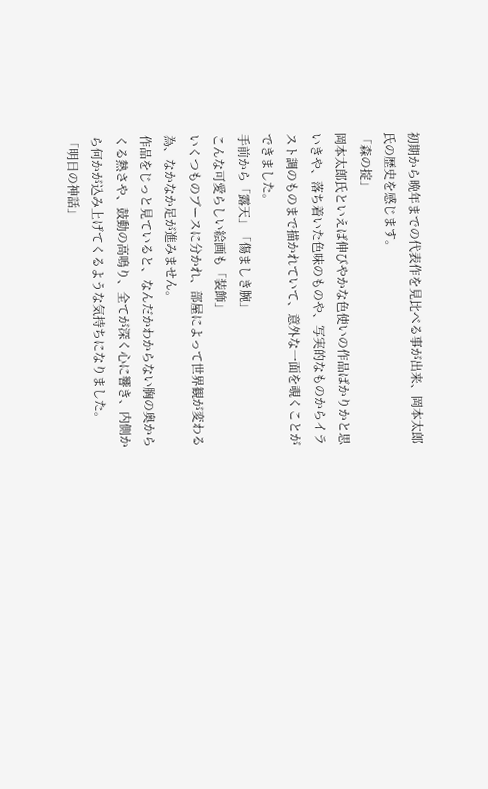初期から晩年までの代表作を見比べる事が出来、岡本太郎氏の歴史を感じます。
「森の掟」
岡本太郎氏といえば伸びやかな色使いの作品ばかりかと思いきや、落ち着いた色味のものや、写実的なものからイラスト調のものまで描かれていて、意外な一面を覗くことができました。
手前から「露天」「傷ましき腕」
こんな可愛らしい絵画も「装飾」
いくつものブースに分かれ、部屋によって世界観が変わる為、なかなか足が進みません。
作品をじっと見ていると、なんだかわからない胸の奥からくる熱さや、鼓動の高鳴り、全てが深く心に響き、内側から何かが込み上げてくるような気持ちになりました。
「明日の神話」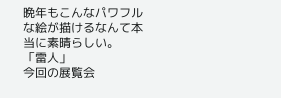晩年もこんなパワフルな絵が描けるなんて本当に素晴らしい。
「雷人」
今回の展覧会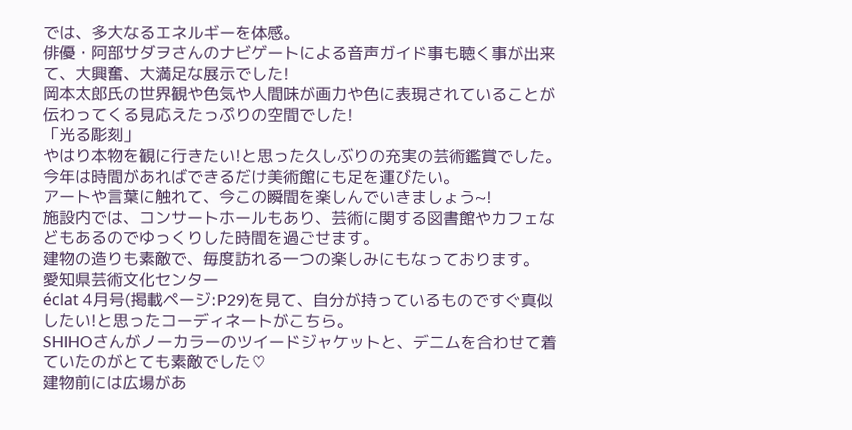では、多大なるエネルギーを体感。
俳優・阿部サダヲさんのナビゲートによる音声ガイド事も聴く事が出来て、大興奮、大満足な展示でした!
岡本太郎氏の世界観や色気や人間味が画力や色に表現されていることが伝わってくる見応えたっぷりの空間でした!
「光る彫刻」
やはり本物を観に行きたい!と思った久しぶりの充実の芸術鑑賞でした。
今年は時間があればできるだけ美術館にも足を運びたい。
アートや言葉に触れて、今この瞬間を楽しんでいきましょう~!
施設内では、コンサートホールもあり、芸術に関する図書館やカフェなどもあるのでゆっくりした時間を過ごせます。
建物の造りも素敵で、毎度訪れる一つの楽しみにもなっております。
愛知県芸術文化センター
éclat 4月号(掲載ページ:P29)を見て、自分が持っているものですぐ真似したい!と思ったコーディネートがこちら。
SHIHOさんがノーカラーのツイードジャケットと、デニムを合わせて着ていたのがとても素敵でした♡
建物前には広場があ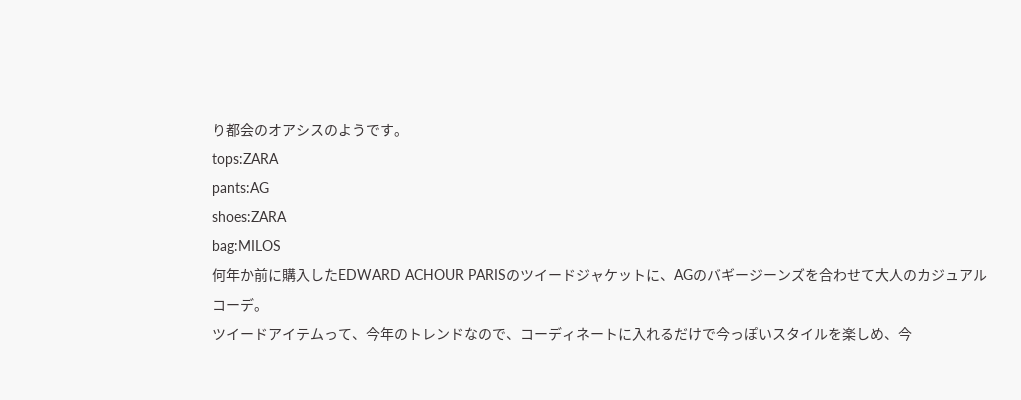り都会のオアシスのようです。
tops:ZARA
pants:AG
shoes:ZARA
bag:MILOS
何年か前に購入したEDWARD ACHOUR PARISのツイードジャケットに、AGのバギージーンズを合わせて大人のカジュアルコーデ。
ツイードアイテムって、今年のトレンドなので、コーディネートに入れるだけで今っぽいスタイルを楽しめ、今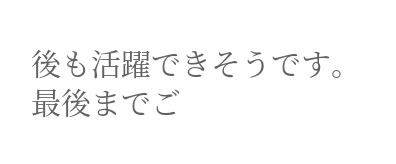後も活躍できそうです。
最後までご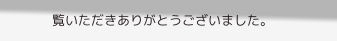覧いただきありがとうございました。